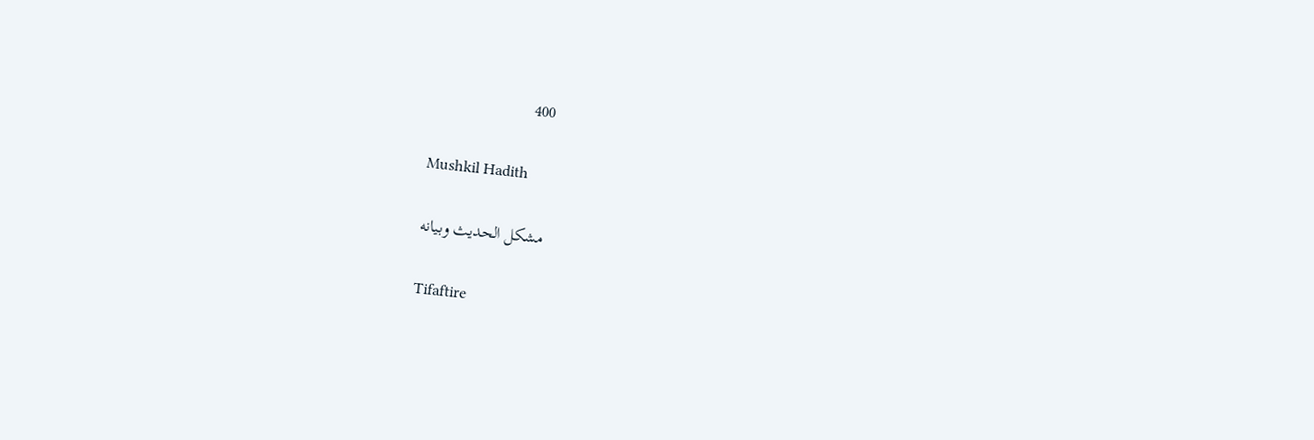400

Mushkil Hadith

مشكل الحديث وبيانه

Tifaftire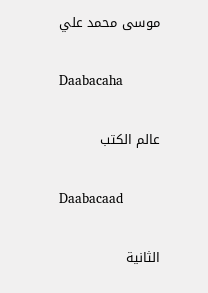موسى محمد علي

Daabacaha

عالم الكتب

Daabacaad

الثانية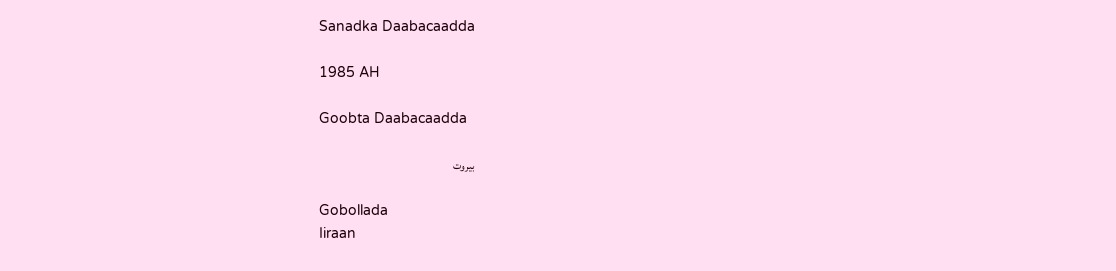Sanadka Daabacaadda

1985 AH

Goobta Daabacaadda

بيروت

Gobollada
Iiraan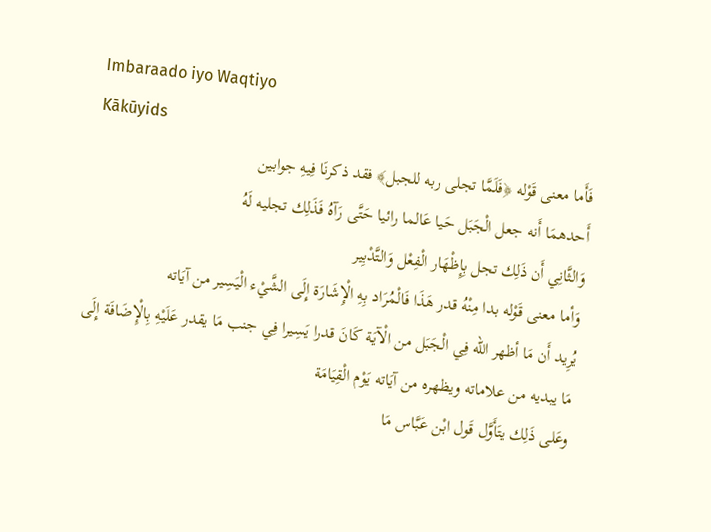Imbaraado iyo Waqtiyo
Kākūyids
فَأَما معنى قَوْله ﴿فَلَمَّا تجلى ربه للجبل﴾ فقد ذكرنَا فِيهِ جوابين
أَحدهمَا أَنه جعل الْجَبَل حَيا عَالما رائيا حَتَّى رَآهُ فَذَلِك تجليه لَهُ
وَالثَّانِي أَن ذَلِك تجل بِإِظْهَار الْفِعْل وَالتَّدْبِير
وَأما معنى قَوْله بدا مِنْهُ قدر هَذَا فَالْمُرَاد بِهِ الْإِشَارَة إِلَى الشَّيْء الْيَسِير من آيَاته
يُرِيد أَن مَا أظهر الله فِي الْجَبَل من الْآيَة كَانَ قدرا يَسِيرا فِي جنب مَا يقدر عَلَيْهِ بِالْإِضَافَة إِلَى مَا يبديه من علاماته ويظهره من آيَاته يَوْم الْقِيَامَة
وعَلى ذَلِك يتَأَوَّل قَول ابْن عَبَّاس مَا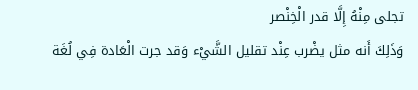تجلى مِنْهُ إِلَّا قدر الْخِنْصر
وَذَلِكَ أَنه مثل يضْرب عِنْد تقليل الشَّيْء وَقد جرت الْعَادة فِي لُغَة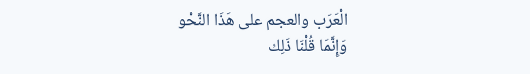الْعَرَب والعجم على هَذَا النَّحْو
وَإِنَّمَا قُلْنَا ذَلِك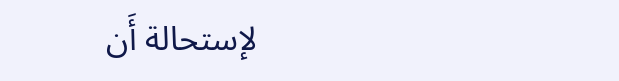لإستحالة أَن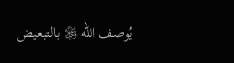يُوصف الله ﷿ بالتبعيض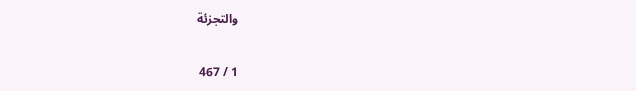والتجزئة

1 / 467